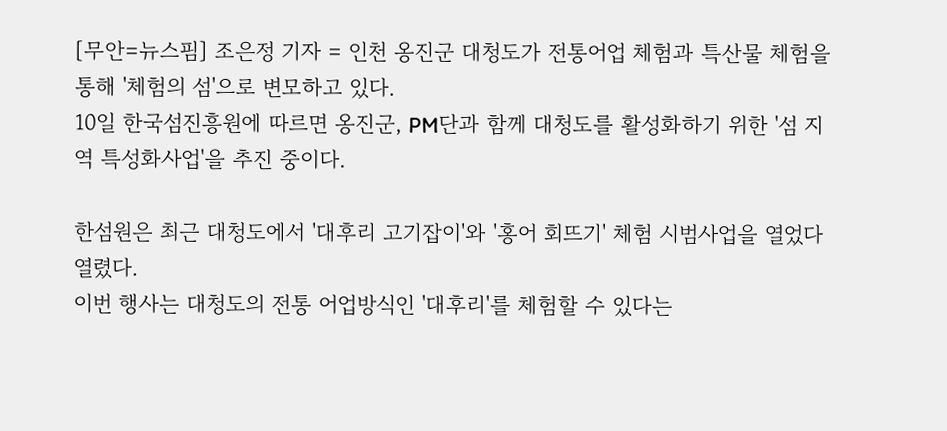[무안=뉴스핌] 조은정 기자 = 인천 옹진군 대청도가 전통어업 체험과 특산물 체험을 통해 '체험의 섬'으로 변모하고 있다.
10일 한국섬진흥원에 따르면 옹진군, PM단과 함께 대청도를 활성화하기 위한 '섬 지역 특성화사업'을 추진 중이다.

한섬원은 최근 대청도에서 '대후리 고기잡이'와 '홍어 회뜨기' 체험 시범사업을 열었다 열렸다.
이번 행사는 대청도의 전통 어업방식인 '대후리'를 체험할 수 있다는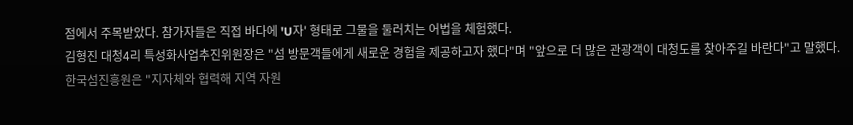점에서 주목받았다. 참가자들은 직접 바다에 'U자' 형태로 그물을 둘러치는 어법을 체험했다.
김형진 대청4리 특성화사업추진위원장은 "섬 방문객들에게 새로운 경험을 제공하고자 했다"며 "앞으로 더 많은 관광객이 대청도를 찾아주길 바란다"고 말했다.
한국섬진흥원은 "지자체와 협력해 지역 자원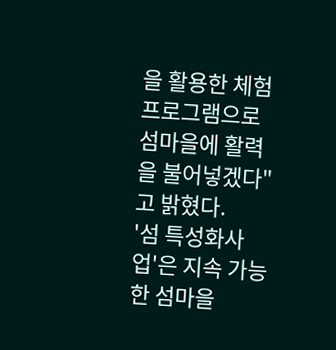을 활용한 체험 프로그램으로 섬마을에 활력을 불어넣겠다"고 밝혔다.
'섬 특성화사업'은 지속 가능한 섬마을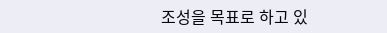조성을 목표로 하고 있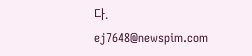다.
ej7648@newspim.com